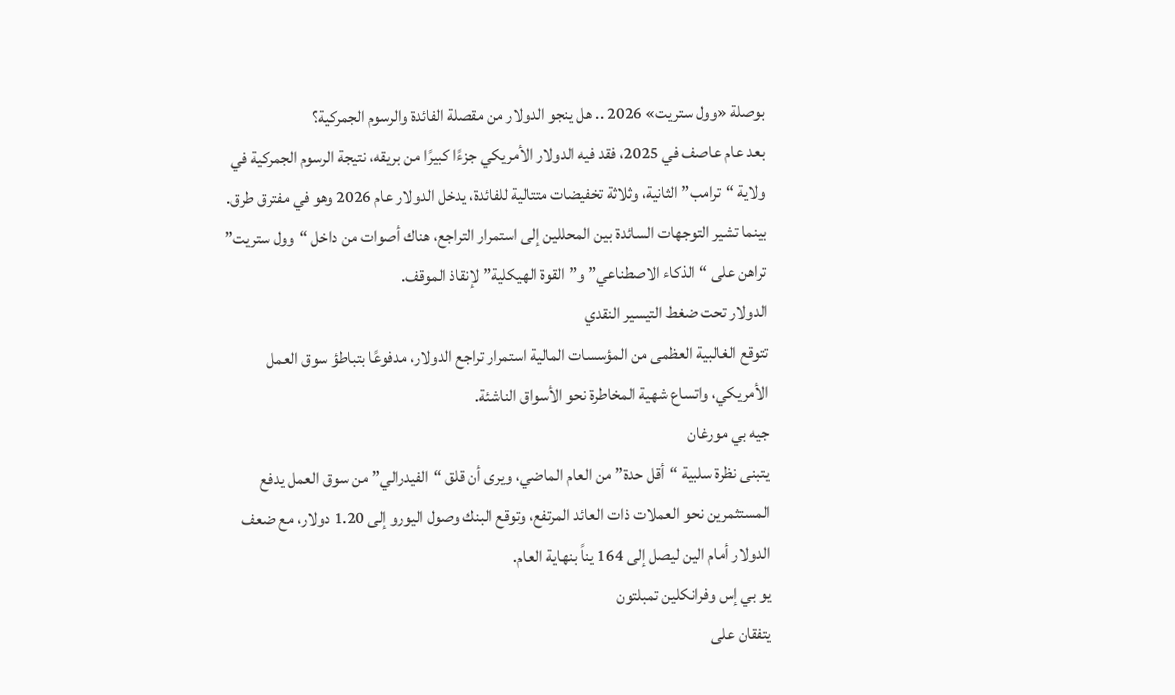بوصلة «وول ستريت» 2026 .. هل ينجو الدولار من مقصلة الفائدة والرسوم الجمركية؟
بعد عام عاصف في 2025، فقد فيه الدولار الأمريكي جزءًا كبيرًا من بريقه، نتيجة الرسوم الجمركية في ولاية “ترامب” الثانية، وثلاثة تخفيضات متتالية للفائدة، يدخل الدولار عام 2026 وهو في مفترق طرق. بينما تشير التوجهات السائدة بين المحللين إلى استمرار التراجع، هناك أصوات من داخل “وول ستريت” تراهن على “الذكاء الاصطناعي” و”القوة الهيكلية” لإنقاذ الموقف.
الدولار تحت ضغط التيسير النقدي
تتوقع الغالبية العظمى من المؤسسات المالية استمرار تراجع الدولار، مدفوعًا بتباطؤ سوق العمل الأمريكي، واتساع شهية المخاطرة نحو الأسواق الناشئة.
جيه بي مورغان
يتبنى نظرة سلبية “أقل حدة” من العام الماضي، ويرى أن قلق “الفيدرالي” من سوق العمل يدفع المستثمرين نحو العملات ذات العائد المرتفع، وتوقع البنك وصول اليورو إلى 1.20 دولار، مع ضعف الدولار أمام الين ليصل إلى 164 يناً بنهاية العام.
يو بي إس وفرانكلين تمبلتون
يتفقان على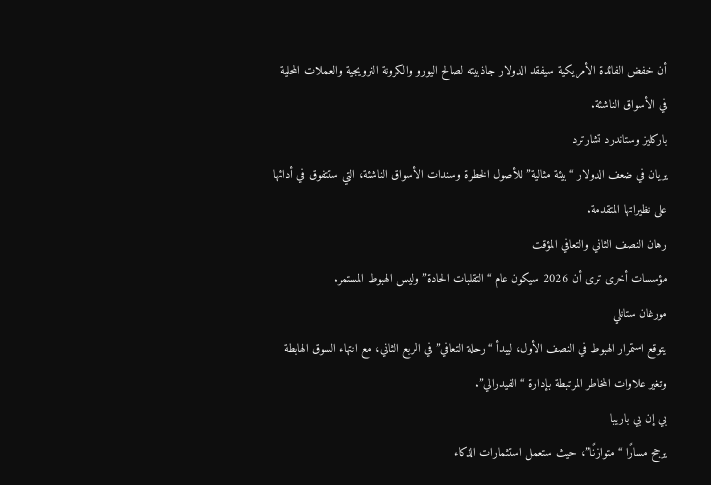أن خفض الفائدة الأمريكية سيفقد الدولار جاذبيته لصالح اليورو والكرونة النرويجية والعملات المحلية في الأسواق الناشئة.
باركليز وستاندرد تشارترد
يريان في ضعف الدولار “بيئة مثالية” للأصول الخطرة وسندات الأسواق الناشئة، التي ستتفوق في أدائها على نظيراتها المتقدمة.
رهان النصف الثاني والتعافي المؤقت
مؤسسات أخرى ترى أن 2026 سيكون عام “التقلبات الحادة” وليس الهبوط المستمر.
مورغان ستانلي
يتوقع استمرار الهبوط في النصف الأول، ليبدأ “رحلة التعافي” في الربع الثاني، مع انتهاء السوق الهابطة وتغير علاوات المخاطر المرتبطة بإدارة “الفيدرالي”.
بي إن بي باريبا
يرجح مسارًا “متوازنًا”، حيث ستعمل استثمارات الذكاء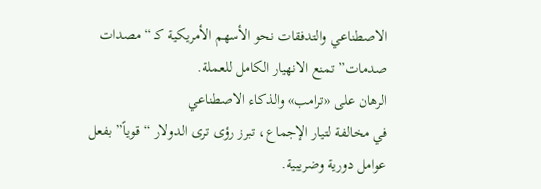الاصطناعي والتدفقات نحو الأسهم الأمريكية كـ “مصدات صدمات” تمنع الانهيار الكامل للعملة.
الرهان على «ترامب» والذكاء الاصطناعي
في مخالفة لتيار الإجماع، تبرز رؤى ترى الدولار “قوياً” بفعل عوامل دورية وضريبية.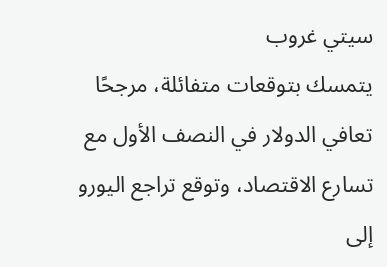سيتي غروب
يتمسك بتوقعات متفائلة، مرجحًا تعافي الدولار في النصف الأول مع تسارع الاقتصاد، وتوقع تراجع اليورو إلى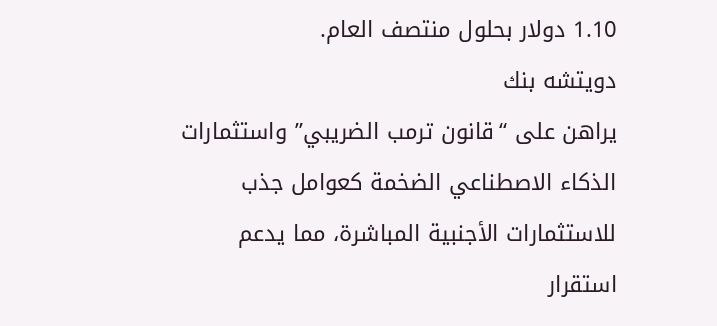1.10 دولار بحلول منتصف العام.
دويتشه بنك
يراهن على “قانون ترمب الضريبي” واستثمارات الذكاء الاصطناعي الضخمة كعوامل جذب للاستثمارات الأجنبية المباشرة، مما يدعم استقرار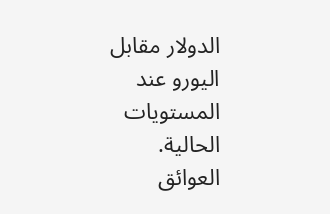الدولار مقابل اليورو عند المستويات الحالية.
العوائق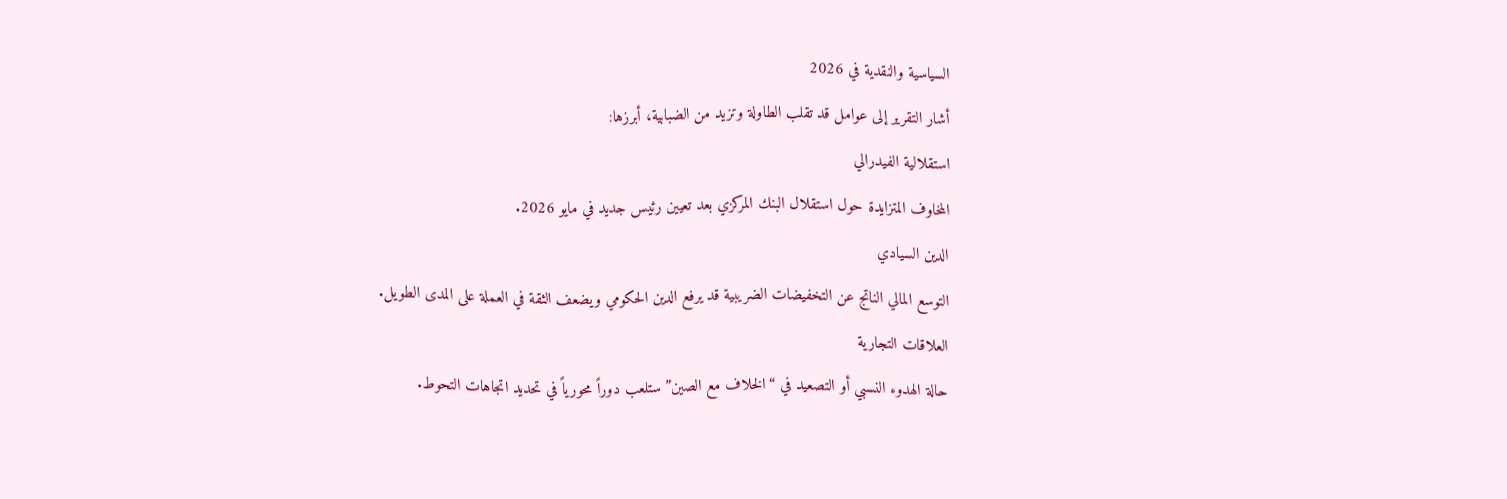السياسية والنقدية في 2026
أشار التقرير إلى عوامل قد تقلب الطاولة وتزيد من الضبابية، أبرزها:
استقلالية الفيدرالي
المخاوف المتزايدة حول استقلال البنك المركزي بعد تعيين رئيس جديد في مايو 2026.
الدين السيادي
التوسع المالي الناتج عن التخفيضات الضريبية قد يرفع الدين الحكومي ويضعف الثقة في العملة على المدى الطويل.
العلاقات التجارية
حالة الهدوء النسبي أو التصعيد في “الخلاف مع الصين” ستلعب دوراً محورياً في تحديد اتجاهات التحوط.